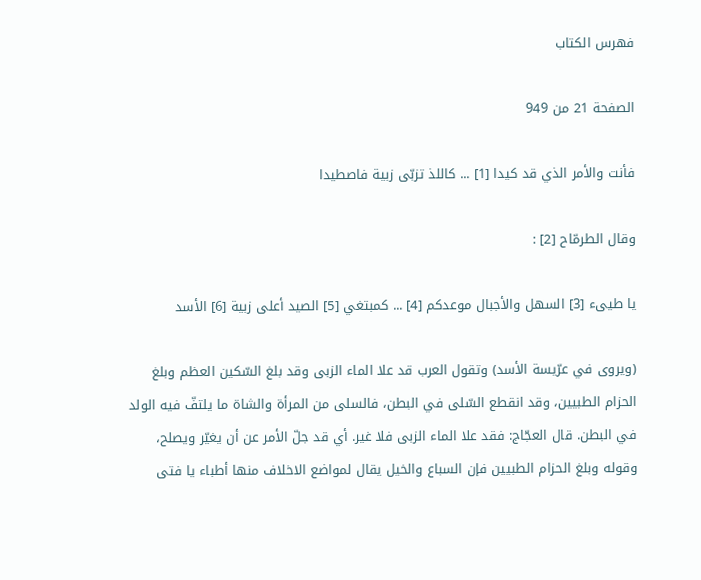فهرس الكتاب

الصفحة 21 من 949

فأنت والأمر الذي قد كيدا [1] ... كاللذ تزبّى زبية فاصطيدا

وقال الطرمّاح [2] :

يا طيىء [3] السهل والأجبال موعدكم [4] ... كمبتغي [5] الصيد أعلى زبية [6] الأسد

(ويروى في عرّيسة الأسد) وتقول العرب قد علا الماء الزبى وقد بلغ السّكين العظم وبلغ الحزام الطبيين، وقد انقطع السّلى في البطن، فالسلى من المرأة والشاة ما يلتفّ فيه الولد في البطن. قال العجّاج: فقد علا الماء الزبى فلا غير. أي قد جلّ الأمر عن أن يغيّر ويصلح، وقوله وبلغ الحزام الطبيين فإن السباع والخيل يقال لمواضع الاخلاف منها أطباء يا فتى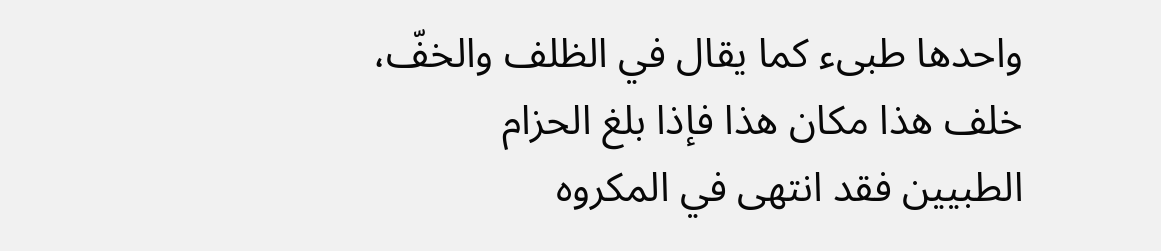واحدها طبىء كما يقال في الظلف والخفّ، خلف هذا مكان هذا فإذا بلغ الحزام الطبيين فقد انتهى في المكروه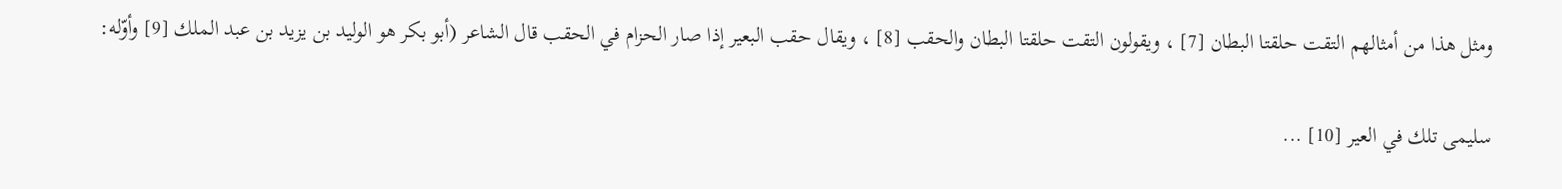ومثل هذا من أمثالهم التقت حلقتا البطان [7] ، ويقولون التقت حلقتا البطان والحقب [8] ، ويقال حقب البعير إذا صار الحزام في الحقب قال الشاعر (أبو بكر هو الوليد بن يزيد بن عبد الملك [9] وأوّله:

سليمى تلك في العير [10] ...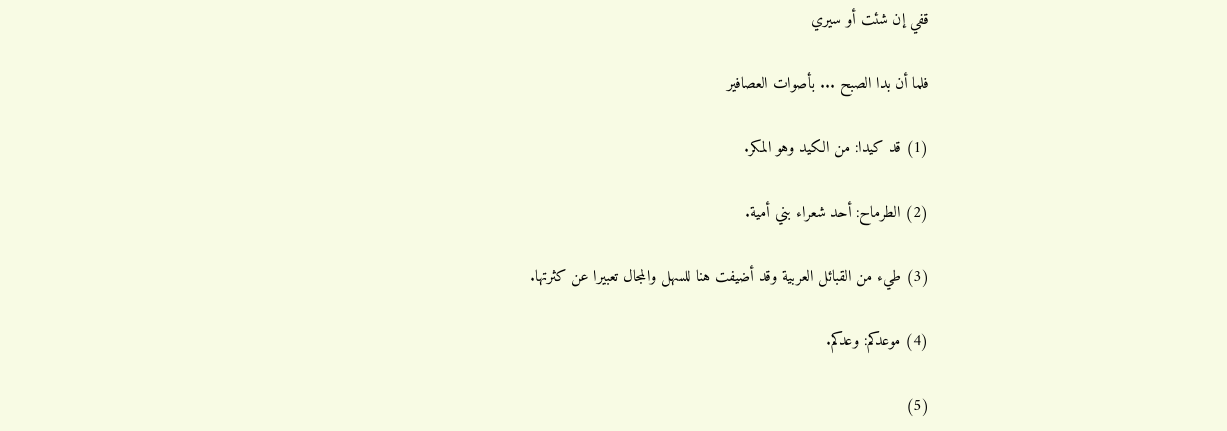قفي إن شئت أو سيري

فلما أن بدا الصبح ... بأصوات العصافير

(1) قد كيدا: من الكيد وهو المكر.

(2) الطرماح: أحد شعراء بني أمية.

(3) طيء من القبائل العربية وقد أضيفت هنا للسهل والمجال تعبيرا عن كثرتها.

(4) موعدكم: وعدكم.

(5)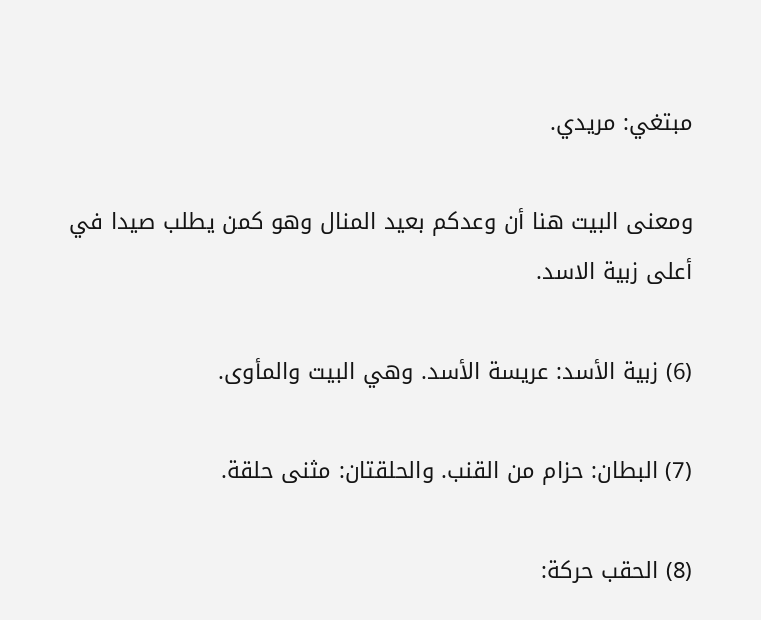مبتغي: مريدي.

ومعنى البيت هنا أن وعدكم بعيد المنال وهو كمن يطلب صيدا في أعلى زبية الاسد.

(6) زبية الأسد: عريسة الأسد. وهي البيت والمأوى.

(7) البطان: حزام من القنب. والحلقتان: مثنى حلقة.

(8) الحقب حركة: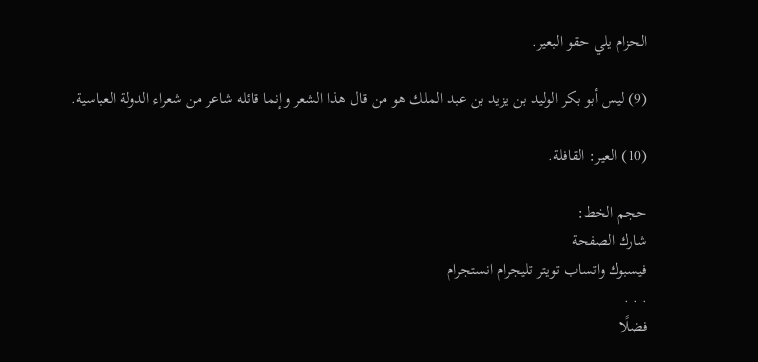الحزام يلي حقو البعير.

(9) ليس أبو بكر الوليد بن يزيد بن عبد الملك هو من قال هذا الشعر وإنما قائله شاعر من شعراء الدولة العباسية.

(10) العير: القافلة.

حجم الخط:
شارك الصفحة
فيسبوك واتساب تويتر تليجرام انستجرام
. . .
فضلًا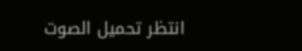انتظر تحميل الصوت